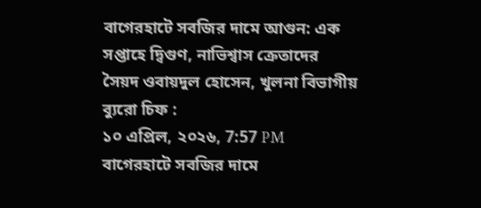বাগেরহাটে সবজির দামে আগুন: এক সপ্তাহে দ্বিগুণ, নাভিশ্বাস ক্রেতাদের
সৈয়দ ওবায়দুল হোসেন, খুলনা বিভাগীয় ব্যুরো চিফ :
১০ এপ্রিল, ২০২৬, 7:57 PM
বাগেরহাটে সবজির দামে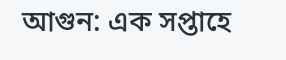আগুন: এক সপ্তাহে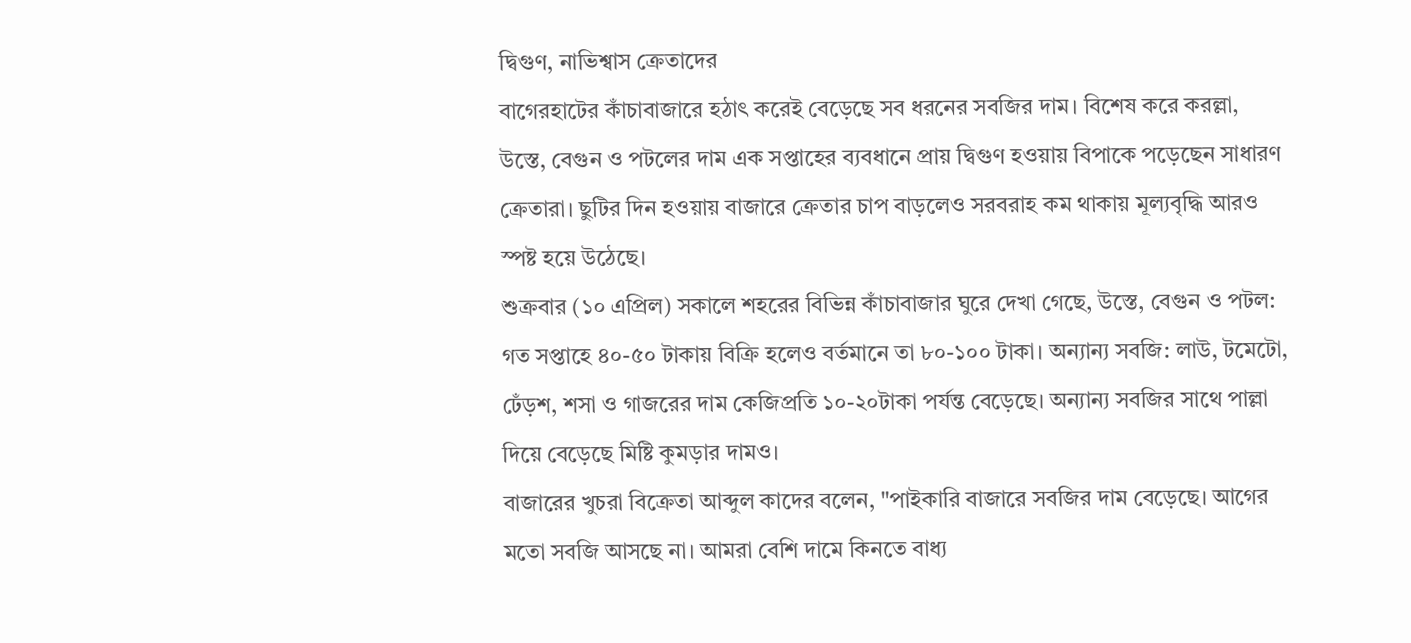দ্বিগুণ, নাভিশ্বাস ক্রেতাদের
বাগেরহাটের কাঁচাবাজারে হঠাৎ করেই বেড়েছে সব ধরনের সবজির দাম। বিশেষ করে করল্লা, উস্তে, বেগুন ও পটলের দাম এক সপ্তাহের ব্যবধানে প্রায় দ্বিগুণ হওয়ায় বিপাকে পড়েছেন সাধারণ ক্রেতারা। ছুটির দিন হওয়ায় বাজারে ক্রেতার চাপ বাড়লেও সরবরাহ কম থাকায় মূল্যবৃদ্ধি আরও স্পষ্ট হয়ে উঠেছে।
শুক্রবার (১০ এপ্রিল) সকালে শহরের বিভিন্ন কাঁচাবাজার ঘুরে দেখা গেছে, উস্তে, বেগুন ও পটল: গত সপ্তাহে ৪০-৫০ টাকায় বিক্রি হলেও বর্তমানে তা ৮০-১০০ টাকা। অন্যান্য সবজি: লাউ, টমেটো, ঢেঁড়শ, শসা ও গাজরের দাম কেজিপ্রতি ১০-২০টাকা পর্যন্ত বেড়েছে। অন্যান্য সবজির সাথে পাল্লা দিয়ে বেড়েছে মিষ্টি কুমড়ার দামও।
বাজারের খুচরা বিক্রেতা আব্দুল কাদের বলেন, "পাইকারি বাজারে সবজির দাম বেড়েছে। আগের মতো সবজি আসছে না। আমরা বেশি দামে কিনতে বাধ্য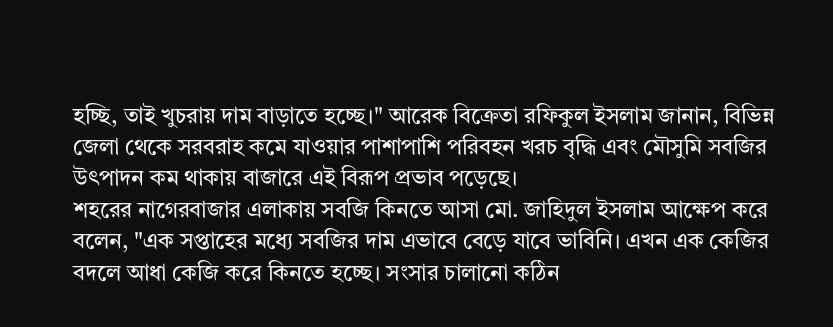হচ্ছি, তাই খুচরায় দাম বাড়াতে হচ্ছে।" আরেক বিক্রেতা রফিকুল ইসলাম জানান, বিভিন্ন জেলা থেকে সরবরাহ কমে যাওয়ার পাশাপাশি পরিবহন খরচ বৃদ্ধি এবং মৌসুমি সবজির উৎপাদন কম থাকায় বাজারে এই বিরূপ প্রভাব পড়েছে।
শহরের নাগেরবাজার এলাকায় সবজি কিনতে আসা মো. জাহিদুল ইসলাম আক্ষেপ করে বলেন, "এক সপ্তাহের মধ্যে সবজির দাম এভাবে বেড়ে যাবে ভাবিনি। এখন এক কেজির বদলে আধা কেজি করে কিনতে হচ্ছে। সংসার চালানো কঠিন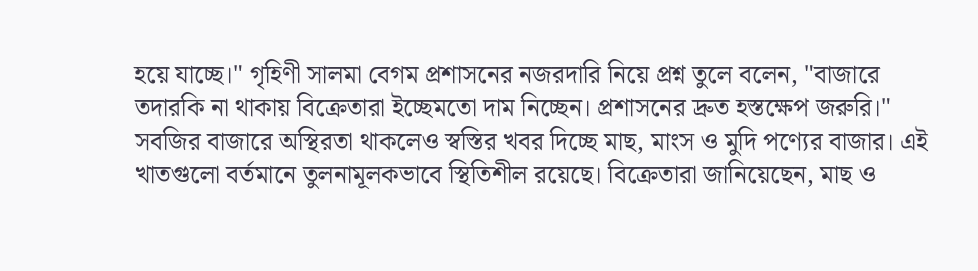হয়ে যাচ্ছে।" গৃহিণী সালমা বেগম প্রশাসনের নজরদারি নিয়ে প্রশ্ন তুলে বলেন, "বাজারে তদারকি না থাকায় বিক্রেতারা ইচ্ছেমতো দাম নিচ্ছেন। প্রশাসনের দ্রুত হস্তক্ষেপ জরুরি।"
সবজির বাজারে অস্থিরতা থাকলেও স্বস্তির খবর দিচ্ছে মাছ, মাংস ও মুদি পণ্যের বাজার। এই খাতগুলো বর্তমানে তুলনামূলকভাবে স্থিতিশীল রয়েছে। বিক্রেতারা জানিয়েছেন, মাছ ও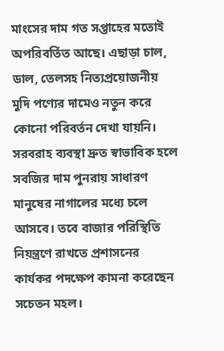মাংসের দাম গত সপ্তাহের মতোই অপরিবর্তিত আছে। এছাড়া চাল, ডাল, তেলসহ নিত্যপ্রয়োজনীয় মুদি পণ্যের দামেও নতুন করে কোনো পরিবর্তন দেখা যায়নি।
সরবরাহ ব্যবস্থা দ্রুত স্বাভাবিক হলে সবজির দাম পুনরায় সাধারণ মানুষের নাগালের মধ্যে চলে আসবে। তবে বাজার পরিস্থিতি নিয়ন্ত্রণে রাখতে প্রশাসনের কার্যকর পদক্ষেপ কামনা করেছেন সচেতন মহল।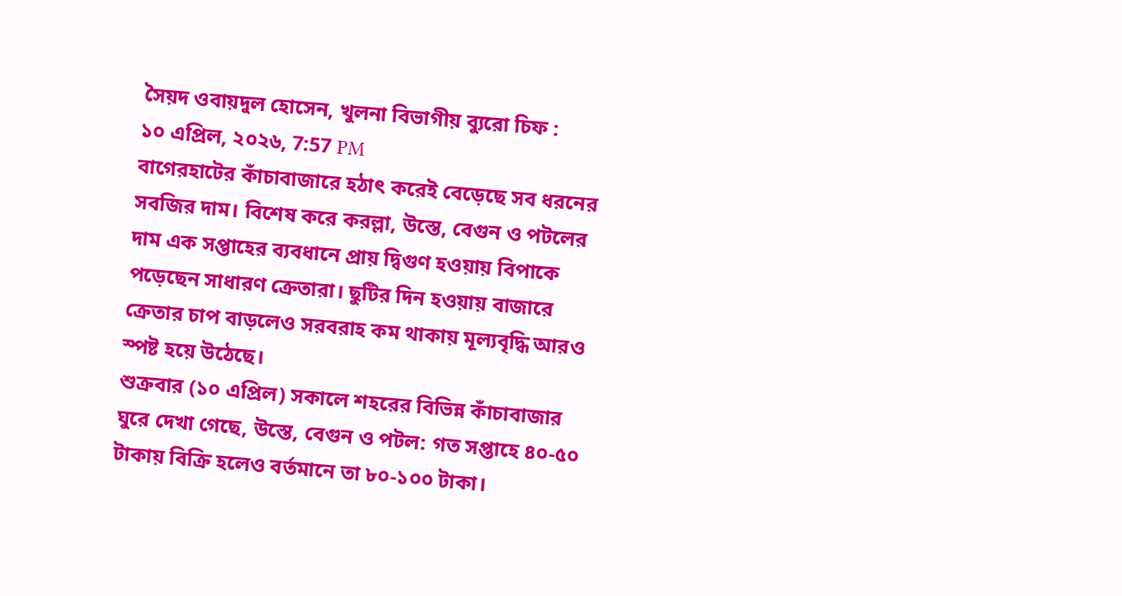সৈয়দ ওবায়দুল হোসেন, খুলনা বিভাগীয় ব্যুরো চিফ :
১০ এপ্রিল, ২০২৬, 7:57 PM
বাগেরহাটের কাঁচাবাজারে হঠাৎ করেই বেড়েছে সব ধরনের সবজির দাম। বিশেষ করে করল্লা, উস্তে, বেগুন ও পটলের দাম এক সপ্তাহের ব্যবধানে প্রায় দ্বিগুণ হওয়ায় বিপাকে পড়েছেন সাধারণ ক্রেতারা। ছুটির দিন হওয়ায় বাজারে ক্রেতার চাপ বাড়লেও সরবরাহ কম থাকায় মূল্যবৃদ্ধি আরও স্পষ্ট হয়ে উঠেছে।
শুক্রবার (১০ এপ্রিল) সকালে শহরের বিভিন্ন কাঁচাবাজার ঘুরে দেখা গেছে, উস্তে, বেগুন ও পটল: গত সপ্তাহে ৪০-৫০ টাকায় বিক্রি হলেও বর্তমানে তা ৮০-১০০ টাকা।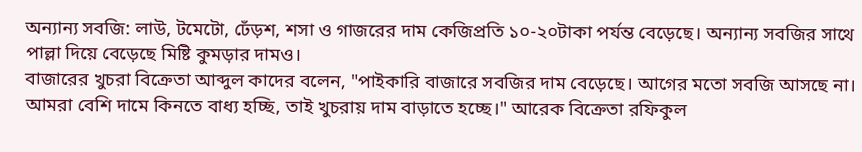অন্যান্য সবজি: লাউ, টমেটো, ঢেঁড়শ, শসা ও গাজরের দাম কেজিপ্রতি ১০-২০টাকা পর্যন্ত বেড়েছে। অন্যান্য সবজির সাথে পাল্লা দিয়ে বেড়েছে মিষ্টি কুমড়ার দামও।
বাজারের খুচরা বিক্রেতা আব্দুল কাদের বলেন, "পাইকারি বাজারে সবজির দাম বেড়েছে। আগের মতো সবজি আসছে না। আমরা বেশি দামে কিনতে বাধ্য হচ্ছি, তাই খুচরায় দাম বাড়াতে হচ্ছে।" আরেক বিক্রেতা রফিকুল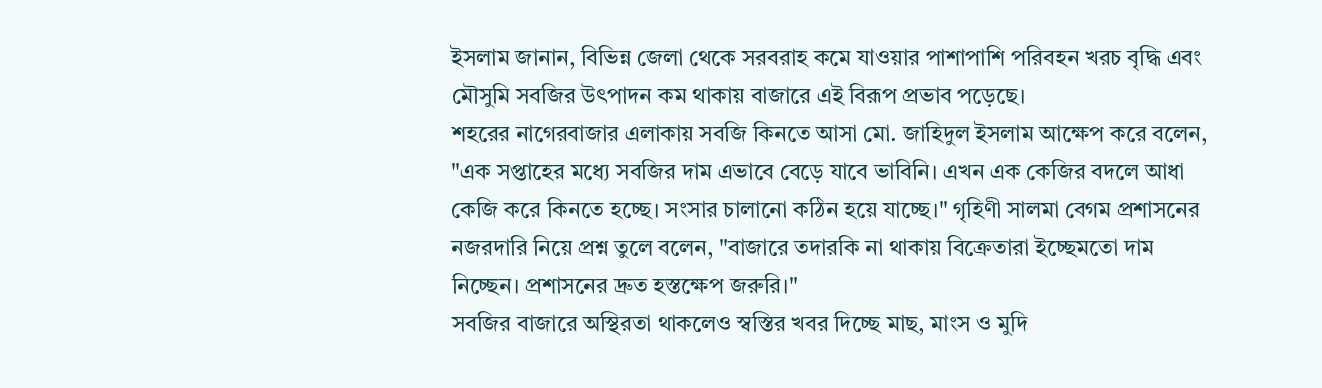ইসলাম জানান, বিভিন্ন জেলা থেকে সরবরাহ কমে যাওয়ার পাশাপাশি পরিবহন খরচ বৃদ্ধি এবং মৌসুমি সবজির উৎপাদন কম থাকায় বাজারে এই বিরূপ প্রভাব পড়েছে।
শহরের নাগেরবাজার এলাকায় সবজি কিনতে আসা মো. জাহিদুল ইসলাম আক্ষেপ করে বলেন, "এক সপ্তাহের মধ্যে সবজির দাম এভাবে বেড়ে যাবে ভাবিনি। এখন এক কেজির বদলে আধা কেজি করে কিনতে হচ্ছে। সংসার চালানো কঠিন হয়ে যাচ্ছে।" গৃহিণী সালমা বেগম প্রশাসনের নজরদারি নিয়ে প্রশ্ন তুলে বলেন, "বাজারে তদারকি না থাকায় বিক্রেতারা ইচ্ছেমতো দাম নিচ্ছেন। প্রশাসনের দ্রুত হস্তক্ষেপ জরুরি।"
সবজির বাজারে অস্থিরতা থাকলেও স্বস্তির খবর দিচ্ছে মাছ, মাংস ও মুদি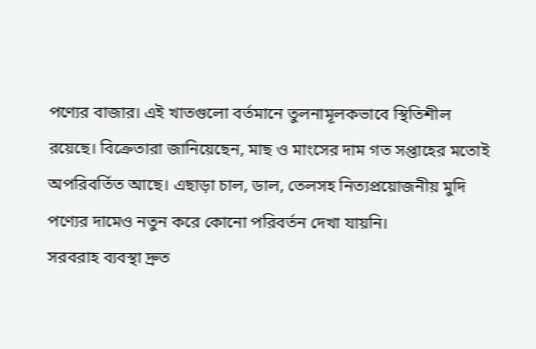পণ্যের বাজার। এই খাতগুলো বর্তমানে তুলনামূলকভাবে স্থিতিশীল রয়েছে। বিক্রেতারা জানিয়েছেন, মাছ ও মাংসের দাম গত সপ্তাহের মতোই অপরিবর্তিত আছে। এছাড়া চাল, ডাল, তেলসহ নিত্যপ্রয়োজনীয় মুদি পণ্যের দামেও নতুন করে কোনো পরিবর্তন দেখা যায়নি।
সরবরাহ ব্যবস্থা দ্রুত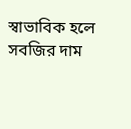স্বাভাবিক হলে সবজির দাম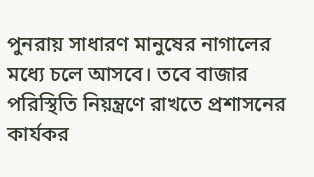পুনরায় সাধারণ মানুষের নাগালের মধ্যে চলে আসবে। তবে বাজার পরিস্থিতি নিয়ন্ত্রণে রাখতে প্রশাসনের কার্যকর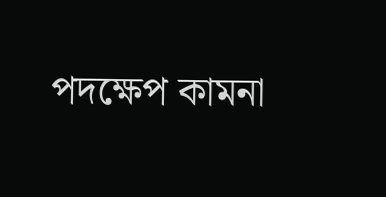পদক্ষেপ কামনা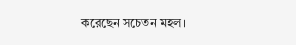করেছেন সচেতন মহল।